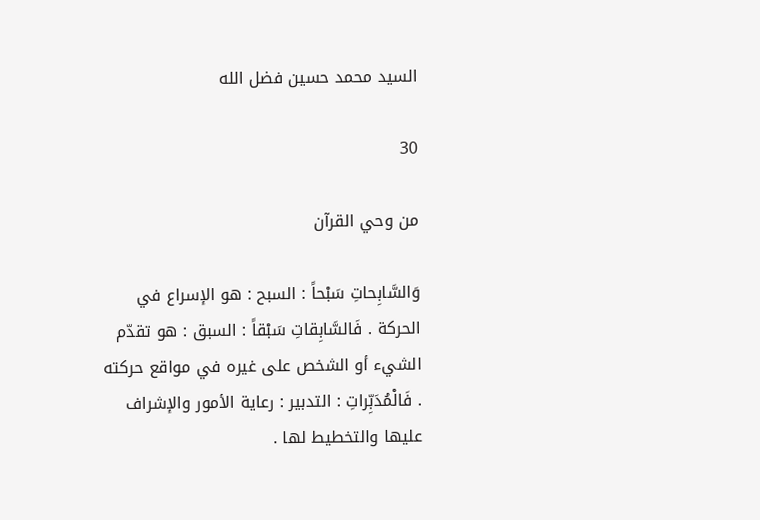السيد محمد حسين فضل الله

30

من وحي القرآن

وَالسَّابِحاتِ سَبْحاً : السبح : هو الإسراع في الحركة . فَالسَّابِقاتِ سَبْقاً : السبق : هو تقدّم الشيء أو الشخص على غيره في مواقع حركته . فَالْمُدَبِّراتِ : التدبير : رعاية الأمور والإشراف عليها والتخطيط لها .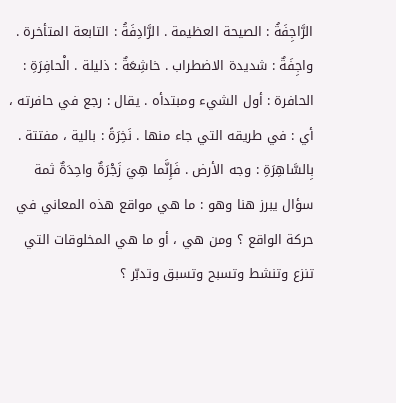الرَّاجِفَةُ : الصيحة العظيمة . الرَّادِفَةُ : التابعة المتأخرة . واجِفَةٌ : شديدة الاضطراب . خاشِعَةٌ : ذليلة . الْحافِرَةِ : الحافرة : أول الشيء ومبتدأه . يقال : رجع في حافرته ، أي : في طريقه التي جاء منها . نَخِرَةً : بالية ، مفتتة . بِالسَّاهِرَةِ : وجه الأرض . فَإِنَّما هِيَ زَجْرَةٌ واحِدَةٌ ثمة سؤال يبرز هنا وهو : ما هي مواقع هذه المعاني في حركة الواقع ؟ ومن هي ، أو ما هي المخلوقات التي تنزع وتنشط وتسبح وتسبق وتدبّر ؟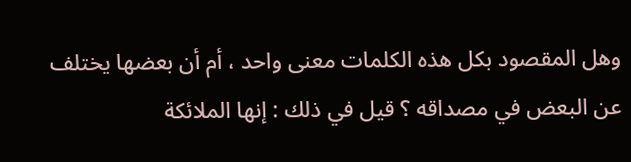وهل المقصود بكل هذه الكلمات معنى واحد ، أم أن بعضها يختلف عن البعض في مصداقه ؟ قيل في ذلك : إنها الملائكة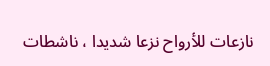نازعات للأرواح نزعا شديدا ، ناشطات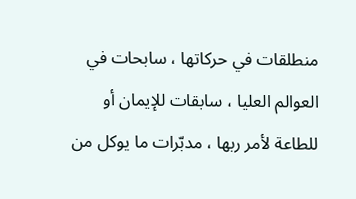منطلقات في حركاتها ، سابحات في العوالم العليا ، سابقات للإيمان أو للطاعة لأمر ربها ، مدبّرات ما يوكل من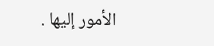الأمور إليها .